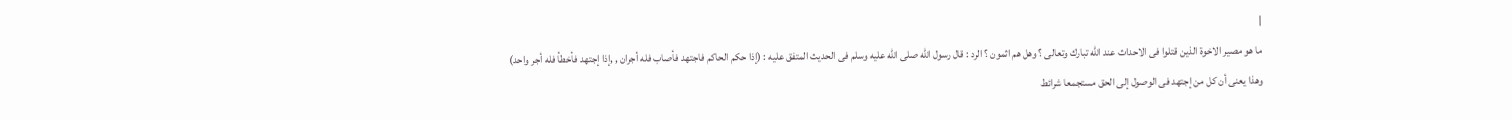|
ما هو مصير الاخوة الذين قتلوا فى الاحداث عند الله تبارك وتعالى ؟ وهل هم اثمون ؟ الرد : قال رسول الله صلى الله عليه وسلم فى الحديث المتفق عليه : (إذا حكم الحاكم فاجتهد فأصاب فله أجران , ,إذا إجتهد فأخطأ فله أجر واحد)
وهذا يعنى أن كل من إجتهد فى الوصول إلى الحق مستجمعا شرائط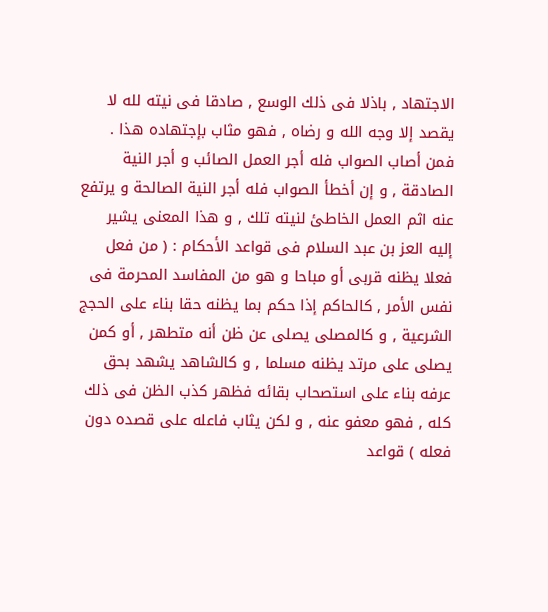الاجتهاد , باذلا فى ذلك الوسع , صادقا فى نيته لله لا يقصد إلا وجه الله و رضاه , فهو مثاب بإجتهاده هذا .
فمن أصاب الصواب فله أجر العمل الصائب و أجر النية الصادقة , و إن أخطأ الصواب فله أجر النية الصالحة و يرتفع عنه اثم العمل الخاطئ لنيته تلك , و هذا المعنى يشير إليه العز بن عبد السلام فى قواعد الأحكام : ( من فعل فعلا يظنه قربى أو مباحا و هو من المفاسد المحرمة فى نفس الأمر , كالحاكم إذا حكم بما يظنه حقا بناء على الحجج الشرعية , و كالمصلى يصلى عن ظن أنه متطهر , أو كمن يصلى على مرتد يظنه مسلما , و كالشاهد يشهد بحق عرفه بناء على استصحاب بقائه فظهر كذب الظن فى ذلك كله , فهو معفو عنه , و لكن يثاب فاعله على قصده دون فعله ) قواعد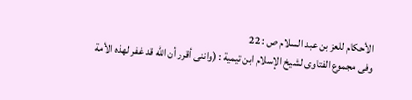الأحكام للعز بن عبد السلام ص : 22
وفى مجموع الفتاوى لشيخ الإسلام ابن تيمية : (واننى أقرر أن الله قد غفر لهذه الأمة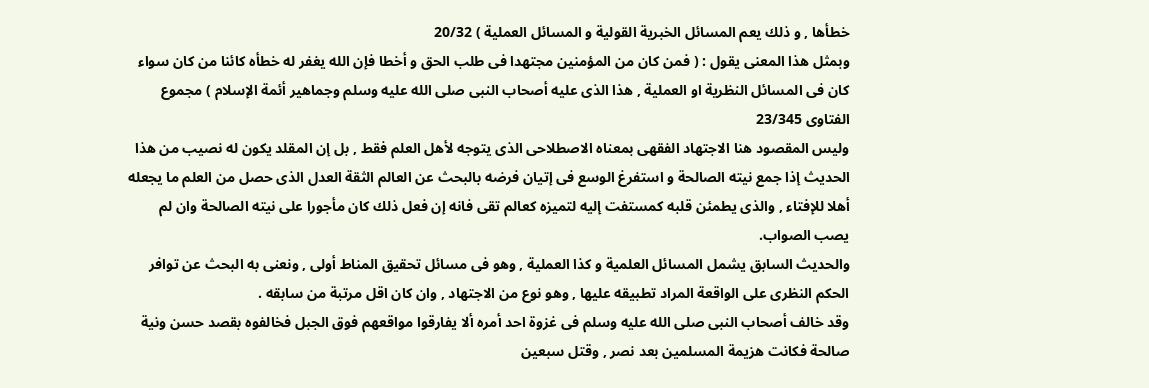خطأها , و ذلك يعم المسائل الخبرية القولية و المسائل العملية ) 20/32
وبمثل هذا المعنى يقول : ( فمن كان من المؤمنين مجتهدا فى طلب الحق و أخطا فإن الله يغفر له خطأه كائنا من كان سواء كان فى المسائل النظرية او العملية , هذا الذى عليه أصحاب النبى صلى الله عليه وسلم وجماهير أئمة الإسلام ) مجموع الفتاوى 23/345
وليس المقصود هنا الاجتهاد الفقهى بمعناه الاصطلاحى الذى يتوجه لأهل العلم فقط , بل إن المقلد يكون له نصيب من هذا الحديث إذا جمع نيته الصالحة و استفرغ الوسع فى إتيان فرضه بالبحث عن العالم الثقة العدل الذى حصل من العلم ما يجعله أهلا للإفتاء , والذى يطمئن قلبه كمستفت إليه لتميزه كعالم تقى فانه إن فعل ذلك كان مأجورا على نيته الصالحة وان لم يصب الصواب.
والحديث السابق يشمل المسائل العلمية و كذا العملية , وهو فى مسائل تحقيق المناط أولى , ونعنى به البحث عن توافر الحكم النظرى على الواقعة المراد تطبيقه عليها , وهو نوع من الاجتهاد , وان كان اقل مرتبة من سابقه .
وقد خالف أصحاب النبى صلى الله عليه وسلم فى غزوة احد أمره ألا يفارقوا مواقعهم فوق الجبل فخالفوه بقصد حسن ونية صالحة فكانت هزيمة المسلمين بعد نصر , وقتل سبعين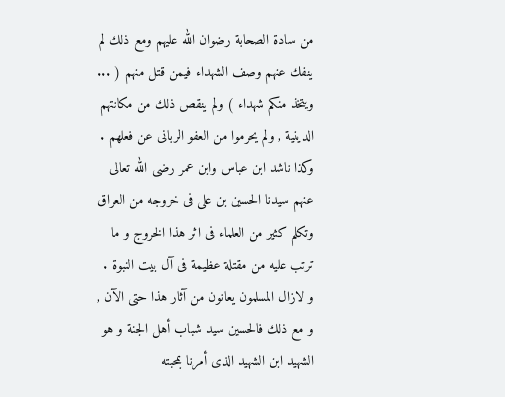من سادة الصحابة رضوان الله عليهم ومع ذلك لم ينفك عنهم وصف الشهداء فيمن قتل منهم ( ... ويتخذ منكم شهداء ) ولم ينقص ذلك من مكانتهم الدينية , ولم يحرموا من العفو الربانى عن فعلهم .
وكذا ناشد ابن عباس وابن عمر رضى الله تعالى عنهم سيدنا الحسين بن على فى خروجه من العراق وتكلم كثير من العلماء فى اثر هذا الخروج و ما ترتب عليه من مقتلة عظيمة فى آل بيت النبوة . و لازال المسلمون يعانون من آثار هذا حتى الآن , و مع ذلك فالحسين سيد شباب أهل الجنة و هو الشهيد ابن الشهيد الذى أمرنا بمحبته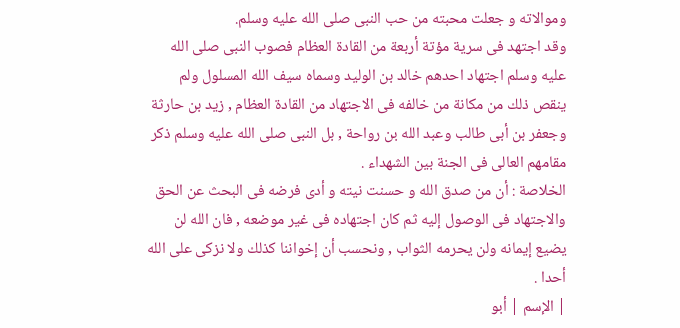وموالاته و جعلت محبته من حب النبى صلى الله عليه وسلم.
وقد اجتهد فى سرية مؤتة أربعة من القادة العظام فصوب النبى صلى الله عليه وسلم اجتهاد احدهم خالد بن الوليد وسماه سيف الله المسلول ولم ينقص ذلك من مكانة من خالفه فى الاجتهاد من القادة العظام , زيد بن حارثة وجعفر بن أبى طالب وعبد الله بن رواحة , بل النبى صلى الله عليه وسلم ذكر مقامهم العالى فى الجنة بين الشهداء .
الخلاصة : أن من صدق الله و حسنت نيته و أدى فرضه فى البحث عن الحق والاجتهاد فى الوصول إليه ثم كان اجتهاده فى غير موضعه , فان الله لن يضيع إيمانه ولن يحرمه الثواب , ونحسب أن إخواننا كذلك ولا نزكى على الله أحدا .
| الإسم | أبو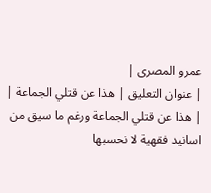عمرو المصرى |
| عنوان التعليق | هذا عن قتلي الجماعة |
| هذا عن قتلي الجماعة ورغم ما سيق من اسانيد فقهية لا نحسبها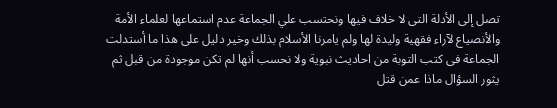تصل إلى الأدلة التى لا خلاف فيها ونحتسب علي الجماعة عدم استماعها لعلماء الأمة والأنصياع لآراء فقهية وليدة لها ولم يامرنا الأسلام بذلك وخير دليل على هذا ما أستدلت الجماعة فى كتب التوبة من احاديث نبوية ولا نحسب أنها لم تكن موجودة من قبل ثم يثور السؤال ماذا عمن قتل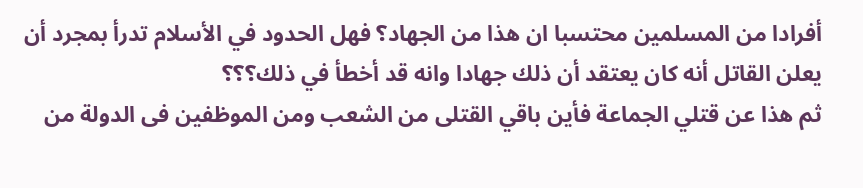أفرادا من المسلمين محتسبا ان هذا من الجهاد؟ فهل الحدود في الأسلام تدرأ بمجرد أن يعلن القاتل أنه كان يعتقد أن ذلك جهادا وانه قد أخطأ في ذلك؟؟؟
ثم هذا عن قتلي الجماعة فأين باقي القتلى من الشعب ومن الموظفين فى الدولة من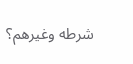شرطه وغيرهم؟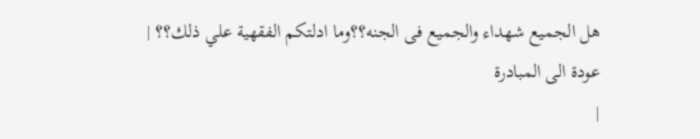هل الجميع شهداء والجميع فى الجنه؟؟وما ادلتكم الفقهية علي ذلك؟؟ |
عودة الى المبادرة
|